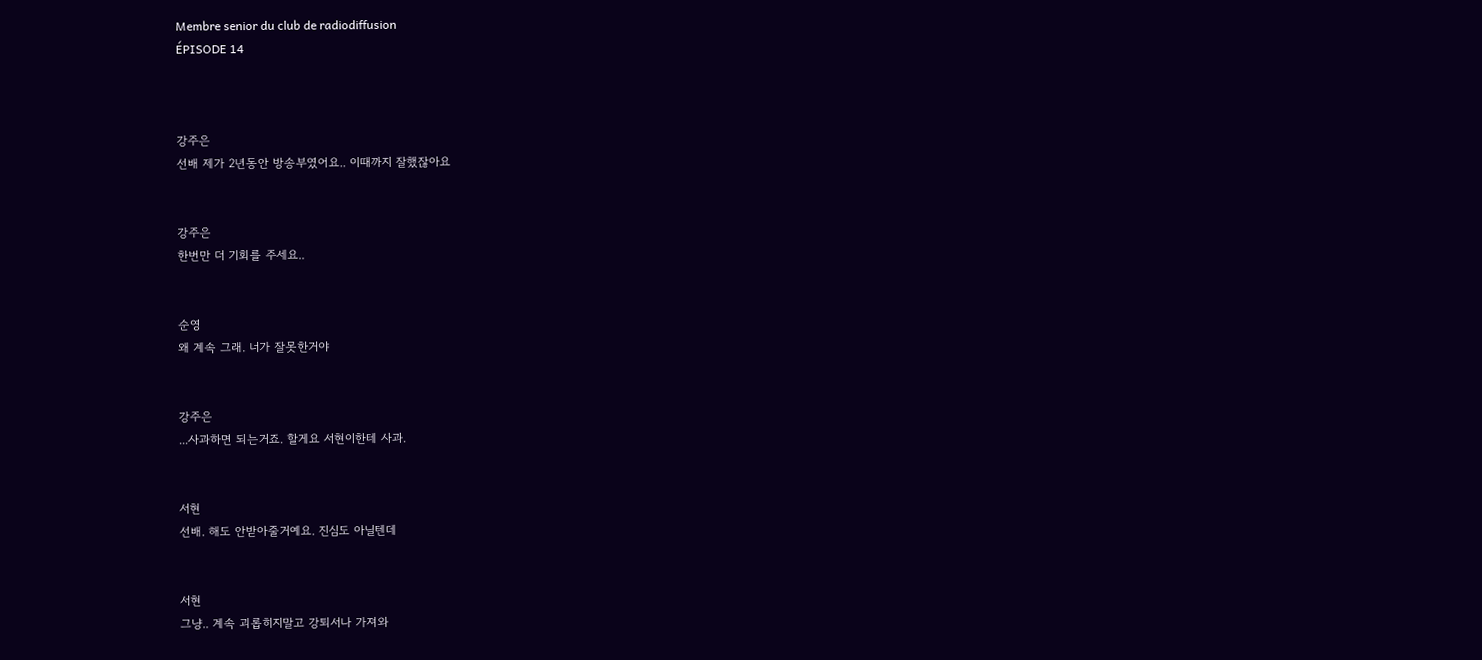Membre senior du club de radiodiffusion
ÉPISODE 14



강주은
선배 제가 2년동안 방송부였어요.. 이때까지 잘했잖아요


강주은
한번만 더 기회를 주세요..


순영
왜 계속 그래. 너가 잘못한거야


강주은
...사과하면 되는거죠. 할게요 서현이한테 사과.


서현
선배. 해도 안받아줄거예요. 진심도 아닐텐데


서현
그냥.. 계속 괴롭히지말고 강퇴서나 가져와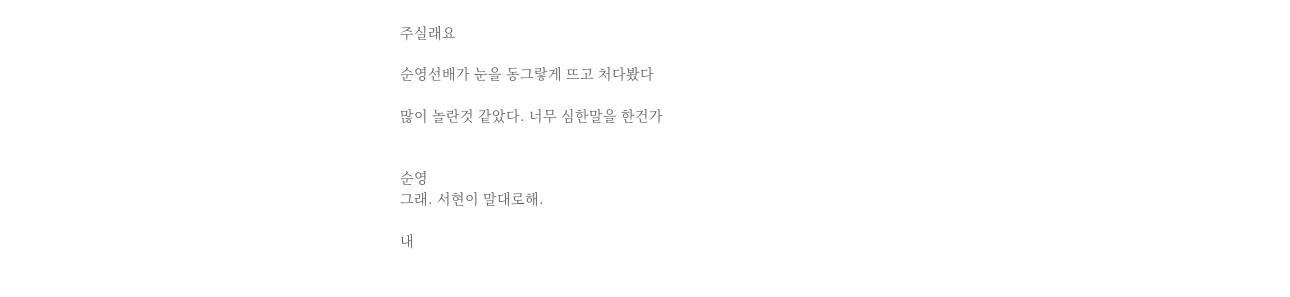주실래요

순영선배가 눈을 동그랗게 뜨고 처다봤다

많이 놀란것 같았다. 너무 심한말을 한건가


순영
그래. 서현이 말대로해.

내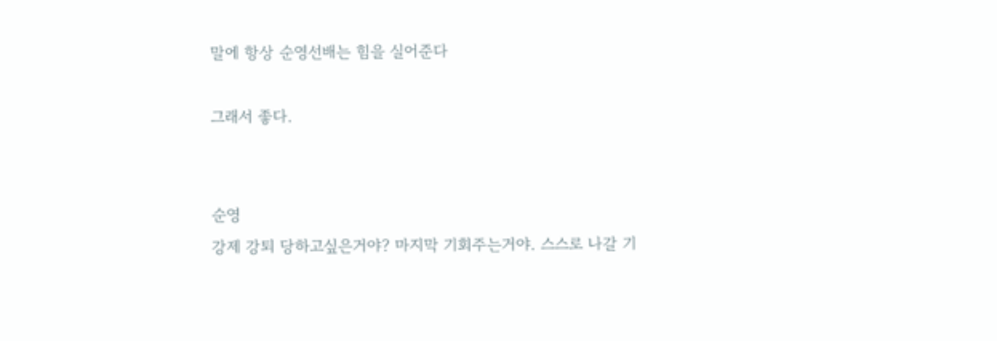말에 항상 순영선배는 힘을 실어준다

그래서 좋다.


순영
강제 강퇴 당하고싶은거야? 마지막 기회주는거야. 스스로 나갈 기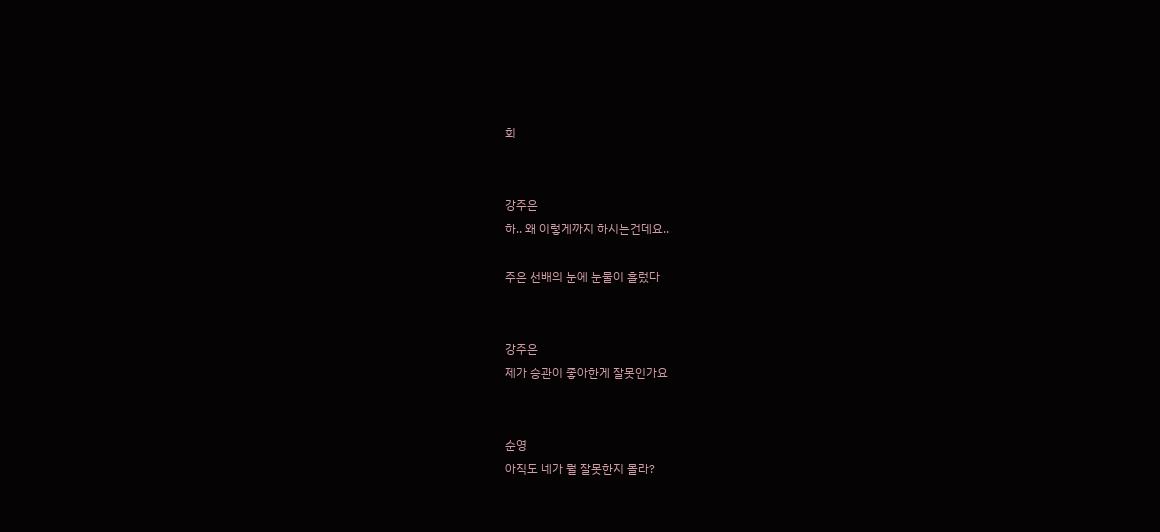회


강주은
하.. 왜 이렇게까지 하시는건데요..

주은 선배의 눈에 눈물이 흘렀다


강주은
제가 승관이 좋아한게 잘못인가요


순영
아직도 네가 뭘 잘못한지 몰라?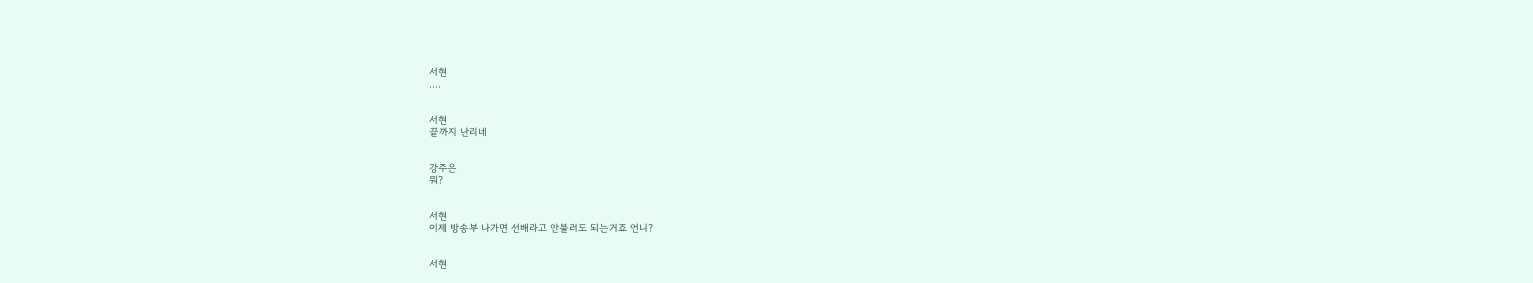서현
....


서현
끝까지 난리네


강주은
뭐?


서현
이제 방송부 나가면 선배라고 안불러도 되는거죠 언니?


서현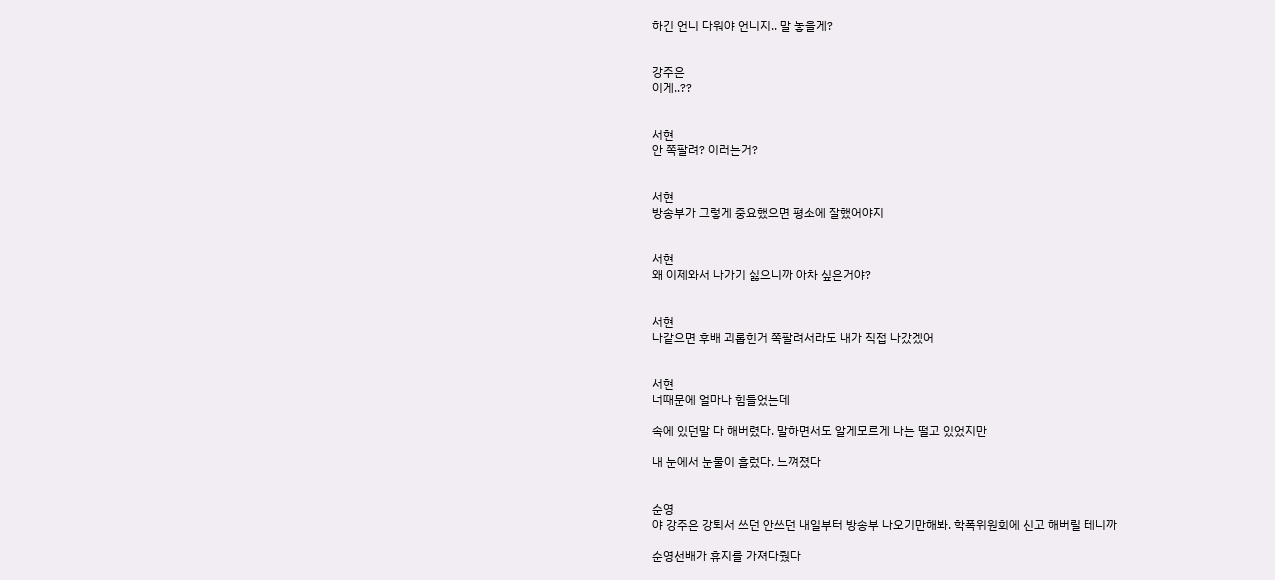하긴 언니 다워야 언니지.. 말 놓을게?


강주은
이게..??


서현
안 쪽팔려? 이러는거?


서현
방송부가 그렇게 중요했으면 평소에 잘했어야지


서현
왜 이제와서 나가기 싫으니까 아차 싶은거야?


서현
나같으면 후배 괴롭힌거 쪽팔려서라도 내가 직접 나갔겠어


서현
너때문에 얼마나 힘들었는데

속에 있던말 다 해버렸다. 말하면서도 알게모르게 나는 떨고 있었지만

내 눈에서 눈물이 흘렀다. 느껴졌다


순영
야 강주은 강퇴서 쓰던 안쓰던 내일부터 방송부 나오기만해봐. 학폭위원회에 신고 해버릴 테니까

순영선배가 휴지를 가져다줬다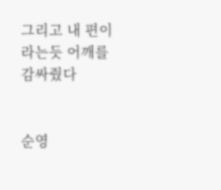그리고 내 편이라는듯 어깨를 감싸줬다


순영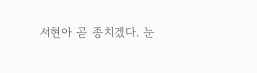서현아 곧 종치겠다. 눈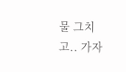물 그치고.. 가자